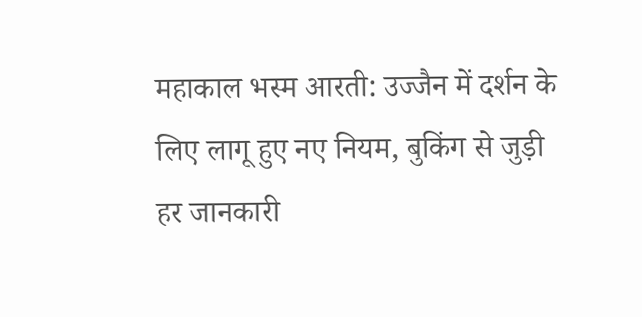महाकाल भस्म आरती: उज्जैन में दर्शन के लिए लागू हुए नए नियम, बुकिंग से जुड़ी हर जानकारी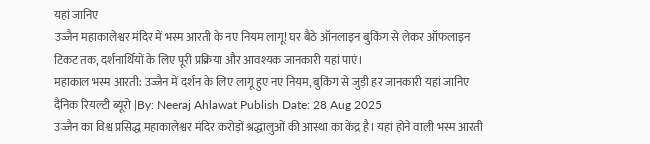यहां जानिए
उज्जैन महाकालेश्वर मंदिर में भस्म आरती के नए नियम लागू! घर बैठे ऑनलाइन बुकिंग से लेकर ऑफलाइन टिकट तक, दर्शनार्थियों के लिए पूरी प्रक्रिया और आवश्यक जानकारी यहां पाएं।
महाकाल भस्म आरती: उज्जैन में दर्शन के लिए लागू हुए नए नियम, बुकिंग से जुड़ी हर जानकारी यहां जानिए
दैनिक रियल्टी ब्यूरो |By: Neeraj Ahlawat Publish Date: 28 Aug 2025
उज्जैन का विश्व प्रसिद्ध महाकालेश्वर मंदिर करोड़ों श्रद्धालुओं की आस्था का केंद्र है। यहां होने वाली भस्म आरती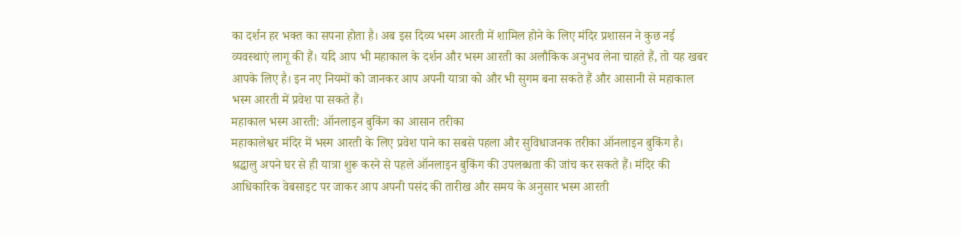का दर्शन हर भक्त का सपना होता है। अब इस दिव्य भस्म आरती में शामिल होने के लिए मंदिर प्रशासन ने कुछ नई व्यवस्थाएं लागू की हैं। यदि आप भी महाकाल के दर्शन और भस्म आरती का अलौकिक अनुभव लेना चाहते हैं, तो यह खबर आपके लिए है। इन नए नियमों को जानकर आप अपनी यात्रा को और भी सुगम बना सकते हैं और आसानी से महाकाल भस्म आरती में प्रवेश पा सकते हैं।
महाकाल भस्म आरती: ऑनलाइन बुकिंग का आसान तरीका
महाकालेश्वर मंदिर में भस्म आरती के लिए प्रवेश पाने का सबसे पहला और सुविधाजनक तरीका ऑनलाइन बुकिंग है। श्रद्धालु अपने घर से ही यात्रा शुरू करने से पहले ऑनलाइन बुकिंग की उपलब्धता की जांच कर सकते हैं। मंदिर की आधिकारिक वेबसाइट पर जाकर आप अपनी पसंद की तारीख और समय के अनुसार भस्म आरती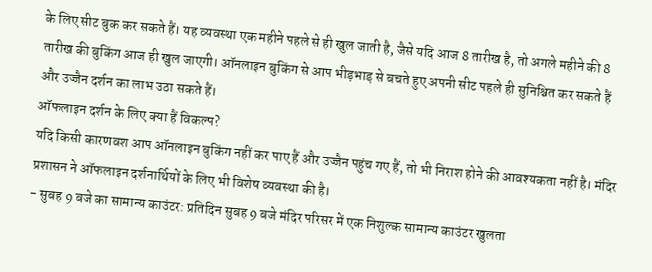के लिए सीट बुक कर सकते हैं। यह व्यवस्था एक महीने पहले से ही खुल जाती है, जैसे यदि आज 8 तारीख है, तो अगले महीने की 8 तारीख की बुकिंग आज ही खुल जाएगी। ऑनलाइन बुकिंग से आप भीड़भाड़ से बचते हुए अपनी सीट पहले ही सुनिश्चित कर सकते हैं और उज्जैन दर्शन का लाभ उठा सकते हैं।
ऑफलाइन दर्शन के लिए क्या हैं विकल्प?
यदि किसी कारणवश आप ऑनलाइन बुकिंग नहीं कर पाए हैं और उज्जैन पहुंच गए हैं, तो भी निराश होने की आवश्यकता नहीं है। मंदिर प्रशासन ने ऑफलाइन दर्शनार्थियों के लिए भी विशेष व्यवस्था की है।
- सुबह 9 बजे का सामान्य काउंटर: प्रतिदिन सुबह 9 बजे मंदिर परिसर में एक निशुल्क सामान्य काउंटर खुलता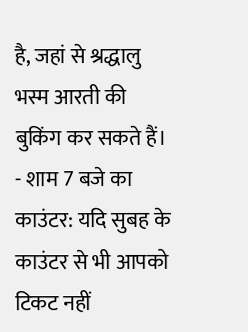है, जहां से श्रद्धालु भस्म आरती की बुकिंग कर सकते हैं।
- शाम 7 बजे का काउंटर: यदि सुबह के काउंटर से भी आपको टिकट नहीं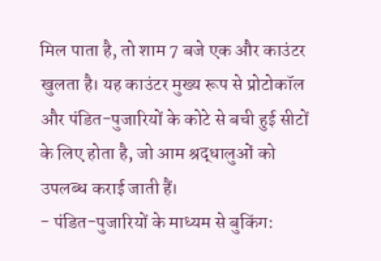मिल पाता है, तो शाम 7 बजे एक और काउंटर खुलता है। यह काउंटर मुख्य रूप से प्रोटोकॉल और पंडित-पुजारियों के कोटे से बची हुई सीटों के लिए होता है, जो आम श्रद्धालुओं को उपलब्ध कराई जाती हैं।
- पंडित-पुजारियों के माध्यम से बुकिंग: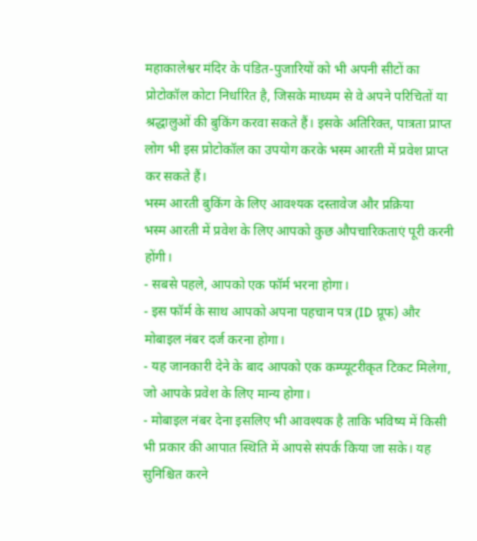महाकालेश्वर मंदिर के पंडित-पुजारियों को भी अपनी सीटों का प्रोटोकॉल कोटा निर्धारित है, जिसके माध्यम से वे अपने परिचितों या श्रद्धालुओं की बुकिंग करवा सकते हैं। इसके अतिरिक्त, पात्रता प्राप्त लोग भी इस प्रोटोकॉल का उपयोग करके भस्म आरती में प्रवेश प्राप्त कर सकते हैं।
भस्म आरती बुकिंग के लिए आवश्यक दस्तावेज और प्रक्रिया
भस्म आरती में प्रवेश के लिए आपको कुछ औपचारिकताएं पूरी करनी होंगी।
- सबसे पहले, आपको एक फॉर्म भरना होगा।
- इस फॉर्म के साथ आपको अपना पहचान पत्र (ID प्रूफ) और मोबाइल नंबर दर्ज करना होगा।
- यह जानकारी देने के बाद आपको एक कम्प्यूटरीकृत टिकट मिलेगा, जो आपके प्रवेश के लिए मान्य होगा।
- मोबाइल नंबर देना इसलिए भी आवश्यक है ताकि भविष्य में किसी भी प्रकार की आपात स्थिति में आपसे संपर्क किया जा सके। यह सुनिश्चित करने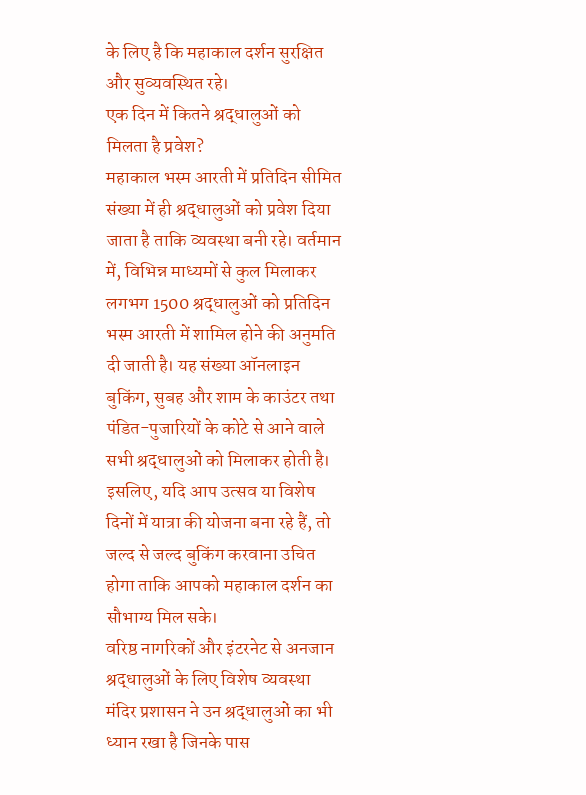के लिए है कि महाकाल दर्शन सुरक्षित और सुव्यवस्थित रहे।
एक दिन में कितने श्रद्धालुओं को मिलता है प्रवेश?
महाकाल भस्म आरती में प्रतिदिन सीमित संख्या में ही श्रद्धालुओं को प्रवेश दिया जाता है ताकि व्यवस्था बनी रहे। वर्तमान में, विभिन्न माध्यमों से कुल मिलाकर लगभग 1500 श्रद्धालुओं को प्रतिदिन भस्म आरती में शामिल होने की अनुमति दी जाती है। यह संख्या ऑनलाइन बुकिंग, सुबह और शाम के काउंटर तथा पंडित-पुजारियों के कोटे से आने वाले सभी श्रद्धालुओं को मिलाकर होती है। इसलिए, यदि आप उत्सव या विशेष दिनों में यात्रा की योजना बना रहे हैं, तो जल्द से जल्द बुकिंग करवाना उचित होगा ताकि आपको महाकाल दर्शन का सौभाग्य मिल सके।
वरिष्ठ नागरिकों और इंटरनेट से अनजान श्रद्धालुओं के लिए विशेष व्यवस्था
मंदिर प्रशासन ने उन श्रद्धालुओं का भी ध्यान रखा है जिनके पास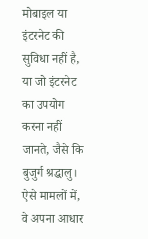मोबाइल या इंटरनेट की सुविधा नहीं है, या जो इंटरनेट का उपयोग करना नहीं जानते, जैसे कि बुजुर्ग श्रद्धालु। ऐसे मामलों में, वे अपना आधार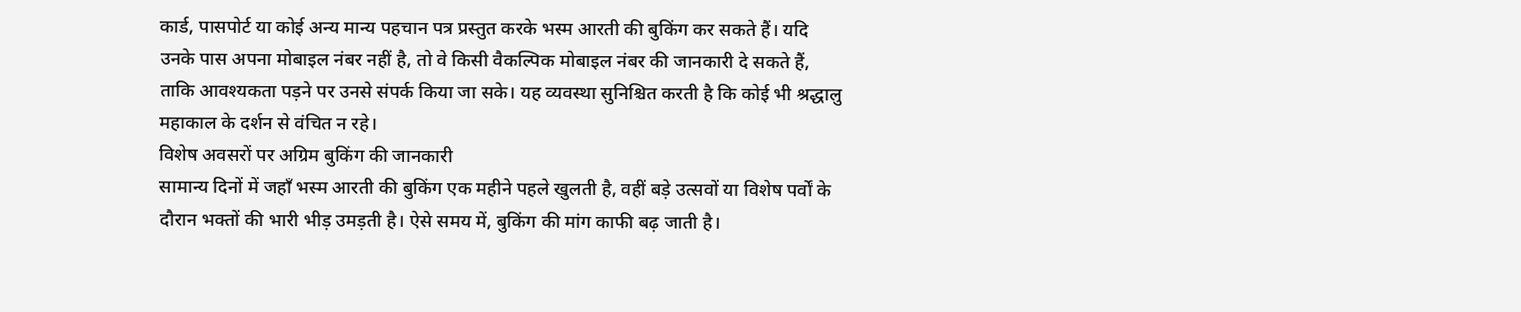कार्ड, पासपोर्ट या कोई अन्य मान्य पहचान पत्र प्रस्तुत करके भस्म आरती की बुकिंग कर सकते हैं। यदि उनके पास अपना मोबाइल नंबर नहीं है, तो वे किसी वैकल्पिक मोबाइल नंबर की जानकारी दे सकते हैं, ताकि आवश्यकता पड़ने पर उनसे संपर्क किया जा सके। यह व्यवस्था सुनिश्चित करती है कि कोई भी श्रद्धालु महाकाल के दर्शन से वंचित न रहे।
विशेष अवसरों पर अग्रिम बुकिंग की जानकारी
सामान्य दिनों में जहाँ भस्म आरती की बुकिंग एक महीने पहले खुलती है, वहीं बड़े उत्सवों या विशेष पर्वों के दौरान भक्तों की भारी भीड़ उमड़ती है। ऐसे समय में, बुकिंग की मांग काफी बढ़ जाती है।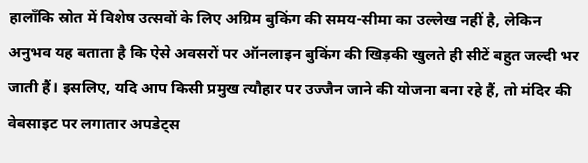हालाँकि स्रोत में विशेष उत्सवों के लिए अग्रिम बुकिंग की समय-सीमा का उल्लेख नहीं है, लेकिन अनुभव यह बताता है कि ऐसे अवसरों पर ऑनलाइन बुकिंग की खिड़की खुलते ही सीटें बहुत जल्दी भर जाती हैं। इसलिए, यदि आप किसी प्रमुख त्यौहार पर उज्जैन जाने की योजना बना रहे हैं, तो मंदिर की वेबसाइट पर लगातार अपडेट्स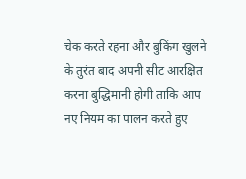चेक करते रहना और बुकिंग खुलने के तुरंत बाद अपनी सीट आरक्षित करना बुद्धिमानी होगी ताकि आप नए नियम का पालन करते हुए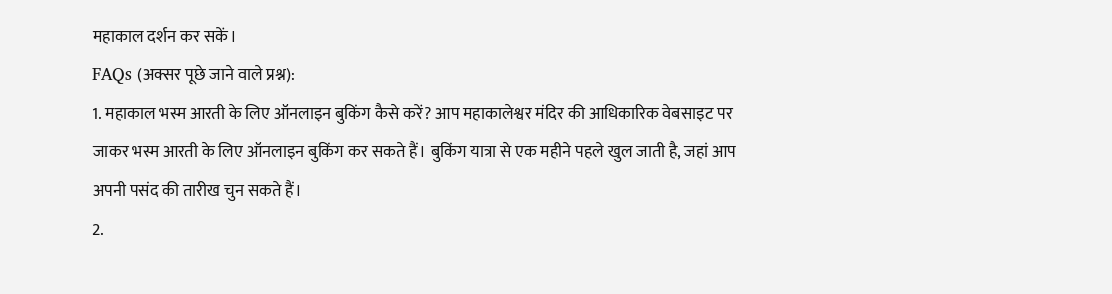महाकाल दर्शन कर सकें।
FAQs (अक्सर पूछे जाने वाले प्रश्न):
1. महाकाल भस्म आरती के लिए ऑनलाइन बुकिंग कैसे करें? आप महाकालेश्वर मंदिर की आधिकारिक वेबसाइट पर जाकर भस्म आरती के लिए ऑनलाइन बुकिंग कर सकते हैं। बुकिंग यात्रा से एक महीने पहले खुल जाती है, जहां आप अपनी पसंद की तारीख चुन सकते हैं।
2.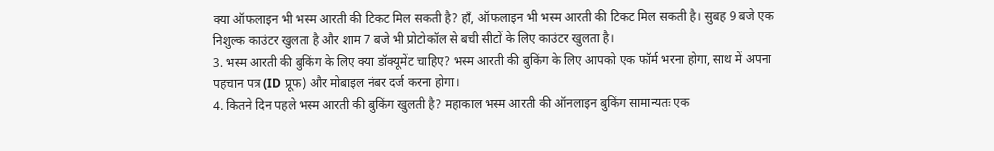क्या ऑफलाइन भी भस्म आरती की टिकट मिल सकती है? हाँ, ऑफलाइन भी भस्म आरती की टिकट मिल सकती है। सुबह 9 बजे एक निशुल्क काउंटर खुलता है और शाम 7 बजे भी प्रोटोकॉल से बची सीटों के लिए काउंटर खुलता है।
3. भस्म आरती की बुकिंग के लिए क्या डॉक्यूमेंट चाहिए? भस्म आरती की बुकिंग के लिए आपको एक फॉर्म भरना होगा, साथ में अपना पहचान पत्र (ID प्रूफ) और मोबाइल नंबर दर्ज करना होगा।
4. कितने दिन पहले भस्म आरती की बुकिंग खुलती है? महाकाल भस्म आरती की ऑनलाइन बुकिंग सामान्यतः एक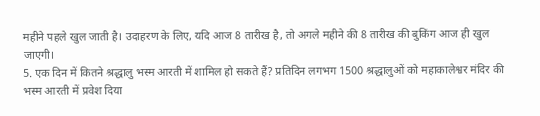महीने पहले खुल जाती है। उदाहरण के लिए, यदि आज 8 तारीख है, तो अगले महीने की 8 तारीख की बुकिंग आज ही खुल जाएगी।
5. एक दिन में कितने श्रद्धालु भस्म आरती में शामिल हो सकते हैं? प्रतिदिन लगभग 1500 श्रद्धालुओं को महाकालेश्वर मंदिर की भस्म आरती में प्रवेश दिया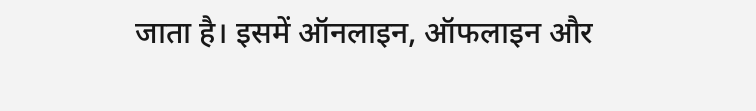जाता है। इसमें ऑनलाइन, ऑफलाइन और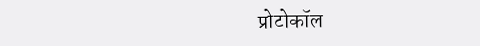प्रोटोकॉल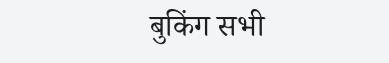बुकिंग सभी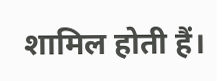शामिल होती हैं।